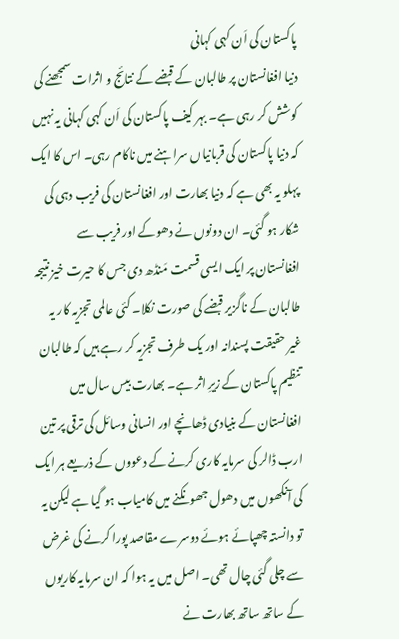پاکستان کی اَن کہی کہانی
دنیا افغانستان پر طالبان کے قبضے کے نتائج و اثرات سمجھنے کی کوشش کر رہی ہے۔ بہر کیف پاکستان کی اَن کہی کہانی یہ نہیں کہ دنیا پاکستان کی قربانیاں سراہنے میں ناکام رہی۔ اس کا ایک پہلو یہ بھی ہے کہ دنیا بھارت اور افغانستان کی فریب دہی کی شکار ہو گئی۔ ان دونوں نے دھوکے اور فریب سے افغانستان پر ایک ایسی قسمت مَنڈھ دی جس کا حیرت خیز نتیجہ طالبان کے ناگزیر قبضے کی صورت نکلا۔ کئی عالمی تجزیہ کار یہ غیر حقیقت پسندانہ اور یک طرف تجزیہ کر رہے ہیں کہ طالبان تنظیم پاکستان کے زیرِ اثر ہے۔ بھارت بیس سال میں افغانستان کے بنیادی ڈھانچے اور انسانی وسائل کی ترقی پر تین ارب ڈالر کی سرمایہ کاری کرنے کے دعووں کے ذریعے ہر ایک کی آنکھوں میں دھول جھونکنے میں کامیاب ہو گیا ہے لیکن یہ تو دانستہ چھپائے ہوئے دوسرے مقاصد پورا کرنے کی غرض سے چلی گئی چال تھی۔ اصل میں یہ ہوا کہ ان سرمایہ کاریوں کے ساتھ ساتھ بھارت نے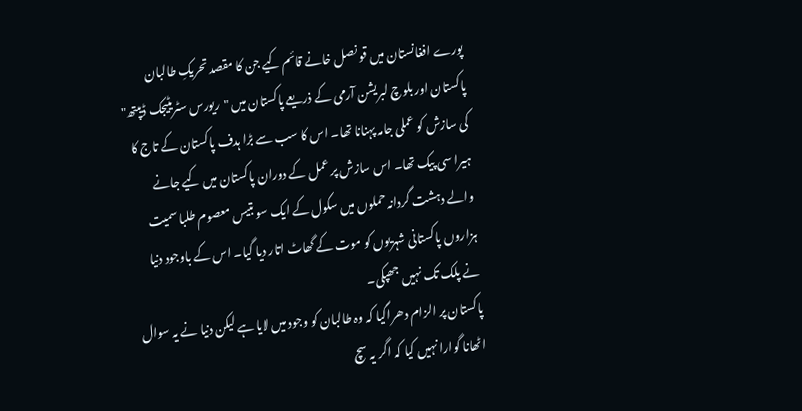پورے افغانستان میں قو نصل خانے قائم کیے جن کا مقصد تحریکِ طالبان پاکستان اور بلوچ لبریشن آرمی کے ذریعے پاکستان میں "ریورس سٹریٹیجک ڈیپتھ" کی سازش کو عملی جامہ پہنانا تھا۔ اس کا سب سے بڑا ہدف پاکستان کے تاج کا ہیرا سی پیک تھا۔ اس سازش پر عمل کے دوران پاکستان میں کیے جانے والے دہشت گردانہ حملوں میں سکول کے ایک سو بتیس معصوم طلبا سمیت ہزاروں پاکستانی شہریوں کو موت کے گھاٹ اتار دیا گیا۔ اس کے باوجود دنیا نے پلک تک نہیں جھپکی۔
پاکستان پر الزام دھراگیا کہ وہ طالبان کو وجود میں لایا ہے لیکن دنیا نے یہ سوال اٹھانا گوارا نہیں کیا کہ اگر یہ سچ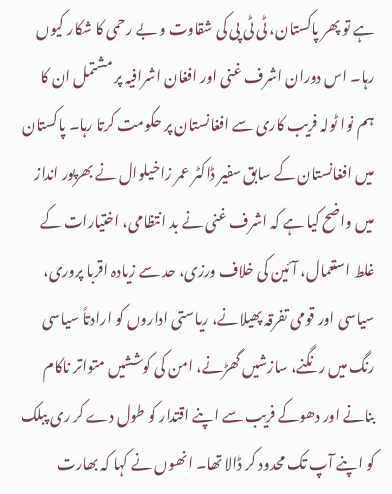ہے تو پھر پاکستان، ٹی ٹی پی کی شقاوت و بے رحمی کا شکار کیوں رہا۔ اس دوران اشرف غنی اور افغان اشرافیہ پر مشتمل ان کا ہم نوا ٹولہ فریب کاری سے افغانستان پر حکومت کرتا رہا۔ پاکستان میں افغانستان کے سابق سفیر ڈاکٹر عمر زاخیلوال نے بھرپور انداز میں واضح کیا ہے کہ اشرف غنی نے بد انتظامی، اختیارات کے غلط استعمال، آئین کی خلاف ورزی، حد سے زیادہ اقربا پروری، سیاسی اور قومی تفرقہ پھیلانے، ریاستی اداروں کو ارادتاً سیاسی رنگ میں رنگنے، سازشیں گھڑنے، امن کی کوششیں متواتر ناکام بنانے اور دھوکے فریب سے اپنے اقتدار کو طول دے کر ری پبلک کو اپنے آپ تک محدود کر ڈالا تھا۔ انھوں نے کہا کہ بھارت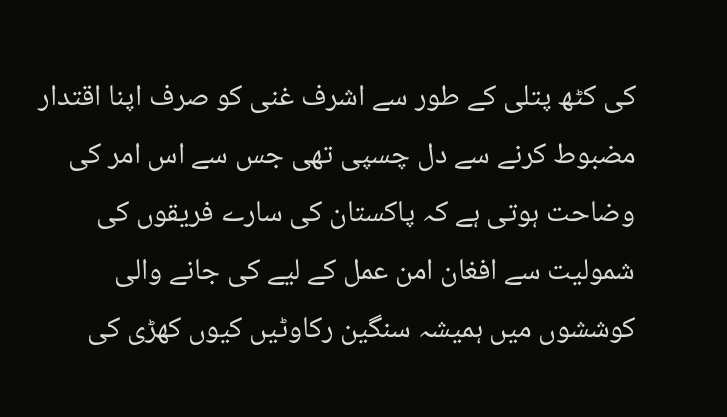کی کٹھ پتلی کے طور سے اشرف غنی کو صرف اپنا اقتدار مضبوط کرنے سے دل چسپی تھی جس سے اس امر کی وضاحت ہوتی ہے کہ پاکستان کی سارے فریقوں کی شمولیت سے افغان امن عمل کے لیے کی جانے والی کوششوں میں ہمیشہ سنگین رکاوٹیں کیوں کھڑی کی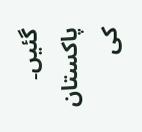گئیں۔ پاکستان کی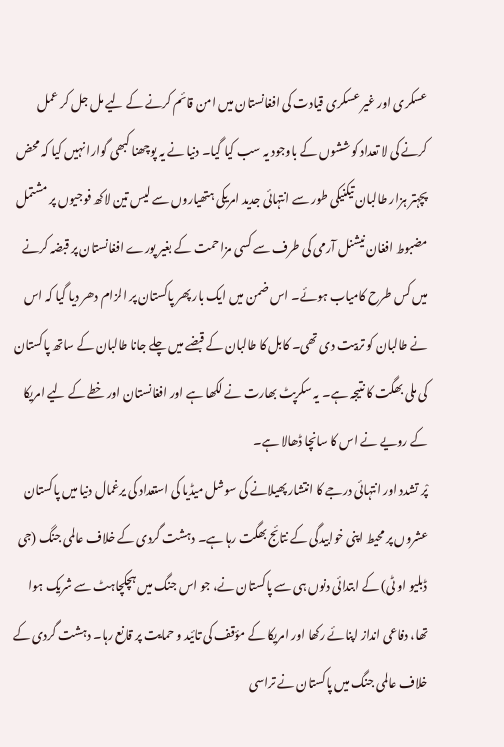عسکری اور غیر عسکری قیادت کی افغانستان میں امن قائم کرنے کے لیے مل جل کر عمل کرنے کی لا تعداد کوششوں کے باوجود یہ سب کیا گیا۔ دنیا نے یہ پوچھنا کبھی گوارا نہیں کیا کہ محض پچہتر ہزار طالبان تیکنیکی طور سے انتہائی جدید امریکی ہتھیاروں سے لیس تین لاکھ فوجیوں پر مشتمل مضبوط افغان نیشنل آرمی کی طرف سے کسی مزاحمت کے بغیر پورے افغانستان پر قبضہ کرنے میں کس طرح کامیاب ہوئے۔ اس ضمن میں ایک بار پھر پاکستان پر الزام دھر دیا گیا کہ اس نے طالبان کو تربیت دی تھی۔ کابل کا طالبان کے قبضے میں چلے جانا طالبان کے ساتھ پاکستان کی ملی بھگت کا نتیجہ ہے۔ یہ سکرپٹ بھارت نے لکھا ہے اور افغانستان اور خطے کے لیے امریکا کے رویے نے اس کا سانچا ڈھالا ہے۔
پْر تشدد اور انتہائی درجے کا انتشار پھیلانے کی سوشل میڈیا کی استعداد کی یرغمال دنیا میں پاکستان عشروں پر محیط اپنی خوابیدگی کے نتائج بھگت رہا ہے۔ دہشت گردی کے خلاف عالمی جنگ (جی ڈبلیو او ٹی) کے ابتدائی دنوں ہی سے پاکستان نے، جو اس جنگ میں ہچکچاہٹ سے شریک ہوا تھا، دفاعی انداز اپنائے رکھا اور امریکا کے مؤقف کی تائید و حمایت پر قانع رہا۔ دہشت گردی کے خلاف عالمی جنگ میں پاکستان نے تراسی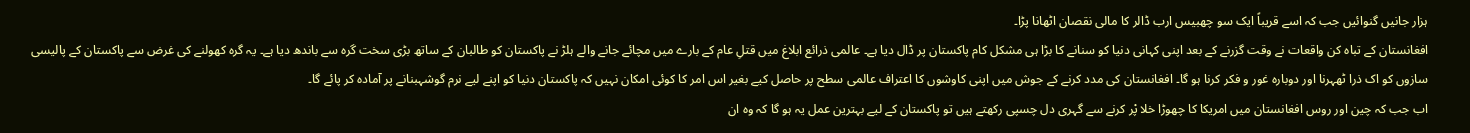ہزار جانیں گنوائیں جب کہ اسے قریباً ایک سو چھبیس ارب ڈالر کا مالی نقصان اٹھانا پڑا۔
افغانستان کے تباہ کن واقعات نے وقت گزرنے کے بعد اپنی کہانی دنیا کو سنانے کا بڑا ہی مشکل کام پاکستان پر ڈال دیا ہے۔ عالمی ذرائع ابلاغ میں قتلِ عام کے بارے میں مچائے جانے والے ہلڑ نے پاکستان کو طالبان کے ساتھ بڑی سخت گرہ سے باندھ دیا ہے۔ یہ گرہ کھولنے کی غرض سے پاکستان کے پالیسی سازوں کو اک ذرا ٹھہرنا اور دوبارہ غور و فکر کرنا ہو گا۔ افغانستان کی مدد کرنے کے جوش میں اپنی کاوشوں کا اعتراف عالمی سطح پر حاصل کیے بغیر اس امر کا کوئی امکان نہیں کہ پاکستان دنیا کو اپنے لیے نرم گوشہبنانے پر آمادہ کر پائے گا۔
اب جب کہ چین اور روس افغانستان میں امریکا کا چھوڑا خلا پْر کرنے سے گہری دل چسپی رکھتے ہیں تو پاکستان کے لیے بہترین عمل یہ ہو گا کہ وہ ان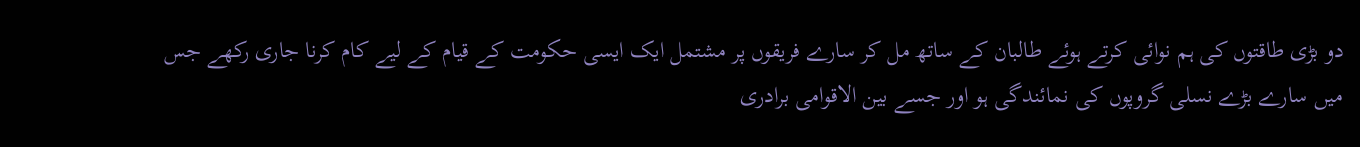دو بڑی طاقتوں کی ہم نوائی کرتے ہوئے طالبان کے ساتھ مل کر سارے فریقوں پر مشتمل ایک ایسی حکومت کے قیام کے لیے کام کرنا جاری رکھے جس میں سارے بڑے نسلی گروپوں کی نمائندگی ہو اور جسے بین الاقوامی برادری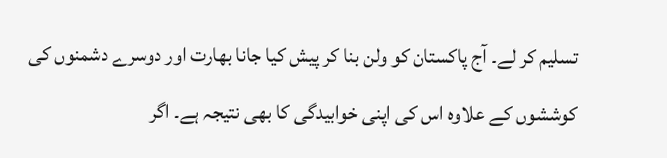تسلیم کر لے۔ آج پاکستان کو ولن بنا کر پیش کیا جانا بھارت اور دوسرے دشمنوں کی کوششوں کے علاوہ اس کی اپنی خوابیدگی کا بھی نتیجہ ہے۔ اگر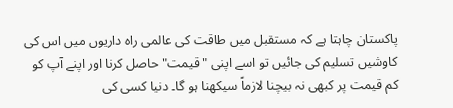پاکستان چاہتا ہے کہ مستقبل میں طاقت کی عالمی راہ داریوں میں اس کی کاوشیں تسلیم کی جائیں تو اسے اپنی "قیمت" حاصل کرنا اور اپنے آپ کو کم قیمت پر کبھی نہ بیچنا لازماً سیکھنا ہو گا۔ دنیا کسی کی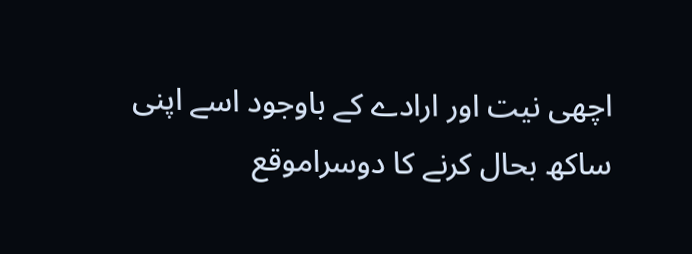اچھی نیت اور ارادے کے باوجود اسے اپنی ساکھ بحال کرنے کا دوسراموقع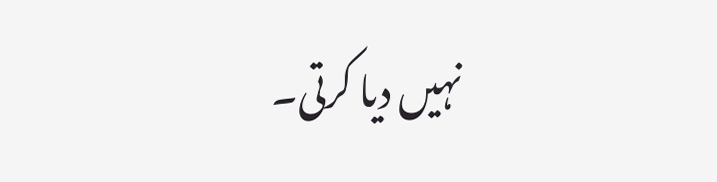نہیں دیا کرتی۔